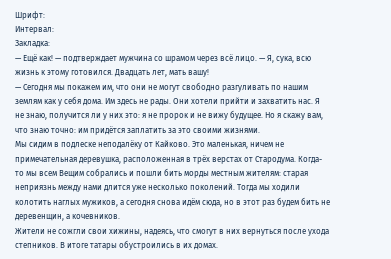Шрифт:
Интервал:
Закладка:
— Ещё как! — подтверждает мужчина со шрамом через всё лицо. — Я, сука, всю жизнь к этому готовился. Двадцать лет, мать вашу!
— Сегодня мы покажем им, что они не могут свободно разгуливать по нашим землям как у себя дома. Им здесь не рады. Они хотели прийти и захватить нас. Я не знаю, получится ли у них это: я не пророк и не вижу будущее. Но я скажу вам, что знаю точно: им придётся заплатить за это своими жизнями.
Мы сидим в подлеске неподалёку от Кайково. Это маленькая, ничем не примечательная деревушка, расположенная в трёх верстах от Стародума. Когда-то мы всем Вещим собрались и пошли бить морды местным жителям: старая неприязнь между нами длится уже несколько поколений. Тогда мы ходили колотить наглых мужиков, а сегодня снова идём сюда, но в этот раз будем бить не деревенщин, а кочевников.
Жители не сожгли свои хижины, надеясь, что смогут в них вернуться после ухода степников. В итоге татары обустроились в их домах.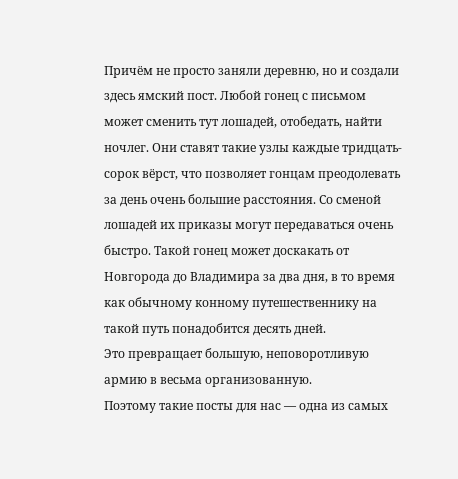Причём не просто заняли деревню, но и создали здесь ямский пост. Любой гонец с письмом может сменить тут лошадей, отобедать, найти ночлег. Они ставят такие узлы каждые тридцать-сорок вёрст, что позволяет гонцам преодолевать за день очень большие расстояния. Со сменой лошадей их приказы могут передаваться очень быстро. Такой гонец может доскакать от Новгорода до Владимира за два дня, в то время как обычному конному путешественнику на такой путь понадобится десять дней.
Это превращает большую, неповоротливую армию в весьма организованную.
Поэтому такие посты для нас — одна из самых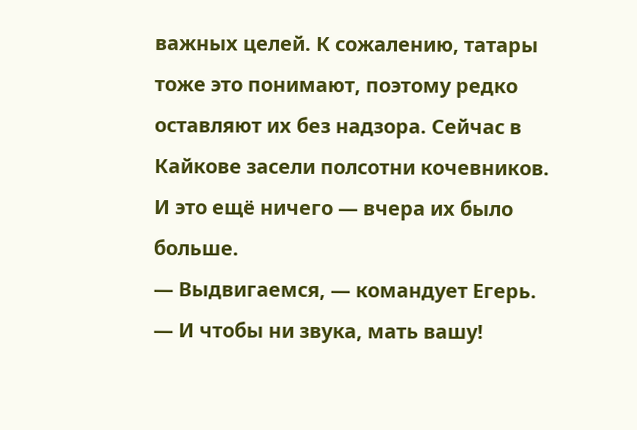важных целей. К сожалению, татары тоже это понимают, поэтому редко оставляют их без надзора. Сейчас в Кайкове засели полсотни кочевников. И это ещё ничего — вчера их было больше.
— Выдвигаемся, — командует Егерь.
— И чтобы ни звука, мать вашу!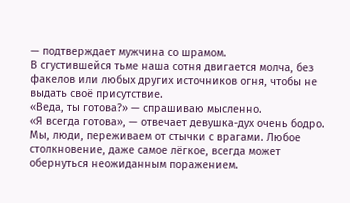— подтверждает мужчина со шрамом.
В сгустившейся тьме наша сотня двигается молча, без факелов или любых других источников огня, чтобы не выдать своё присутствие.
«Веда, ты готова?» — спрашиваю мысленно.
«Я всегда готова», — отвечает девушка-дух очень бодро.
Мы, люди, переживаем от стычки с врагами. Любое столкновение, даже самое лёгкое, всегда может обернуться неожиданным поражением.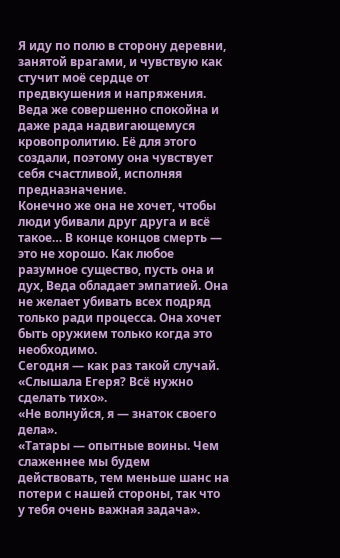Я иду по полю в сторону деревни, занятой врагами, и чувствую как стучит моё сердце от предвкушения и напряжения. Веда же совершенно спокойна и даже рада надвигающемуся кровопролитию. Её для этого создали, поэтому она чувствует себя счастливой, исполняя предназначение.
Конечно же она не хочет, чтобы люди убивали друг друга и всё такое… В конце концов смерть — это не хорошо. Как любое разумное существо, пусть она и дух, Веда обладает эмпатией. Она не желает убивать всех подряд только ради процесса. Она хочет быть оружием только когда это необходимо.
Сегодня — как раз такой случай.
«Слышала Егеря? Всё нужно сделать тихо».
«Не волнуйся, я — знаток своего дела».
«Татары — опытные воины. Чем слаженнее мы будем действовать, тем меньше шанс на потери с нашей стороны, так что у тебя очень важная задача».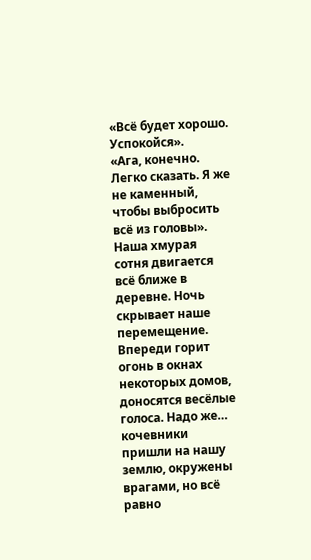«Всё будет хорошо. Успокойся».
«Ага, конечно. Легко сказать. Я же не каменный, чтобы выбросить всё из головы».
Наша хмурая сотня двигается всё ближе в деревне. Ночь скрывает наше перемещение. Впереди горит огонь в окнах некоторых домов, доносятся весёлые голоса. Надо же… кочевники пришли на нашу землю, окружены врагами, но всё равно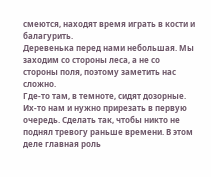смеются, находят время играть в кости и балагурить.
Деревенька перед нами небольшая. Мы заходим со стороны леса, а не со стороны поля, поэтому заметить нас сложно.
Где-то там, в темноте, сидят дозорные.
Их-то нам и нужно прирезать в первую очередь. Сделать так, чтобы никто не поднял тревогу раньше времени. В этом деле главная роль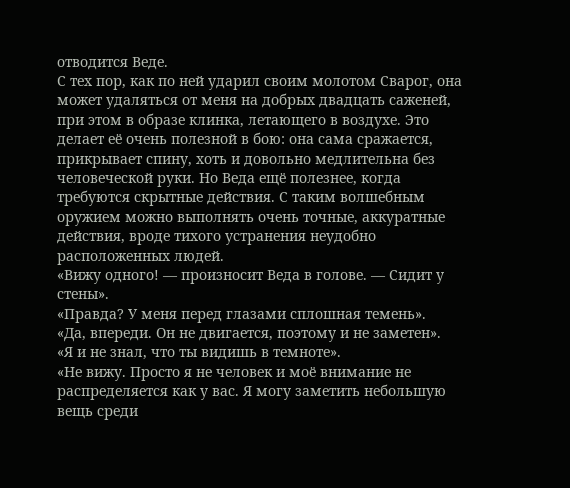отводится Веде.
С тех пор, как по ней ударил своим молотом Сварог, она может удаляться от меня на добрых двадцать саженей, при этом в образе клинка, летающего в воздухе. Это делает её очень полезной в бою: она сама сражается, прикрывает спину, хоть и довольно медлительна без человеческой руки. Но Веда ещё полезнее, когда требуются скрытные действия. С таким волшебным оружием можно выполнять очень точные, аккуратные действия, вроде тихого устранения неудобно расположенных людей.
«Вижу одного! — произносит Веда в голове. — Сидит у стены».
«Правда? У меня перед глазами сплошная темень».
«Да, впереди. Он не двигается, поэтому и не заметен».
«Я и не знал, что ты видишь в темноте».
«Не вижу. Просто я не человек и моё внимание не распределяется как у вас. Я могу заметить небольшую вещь среди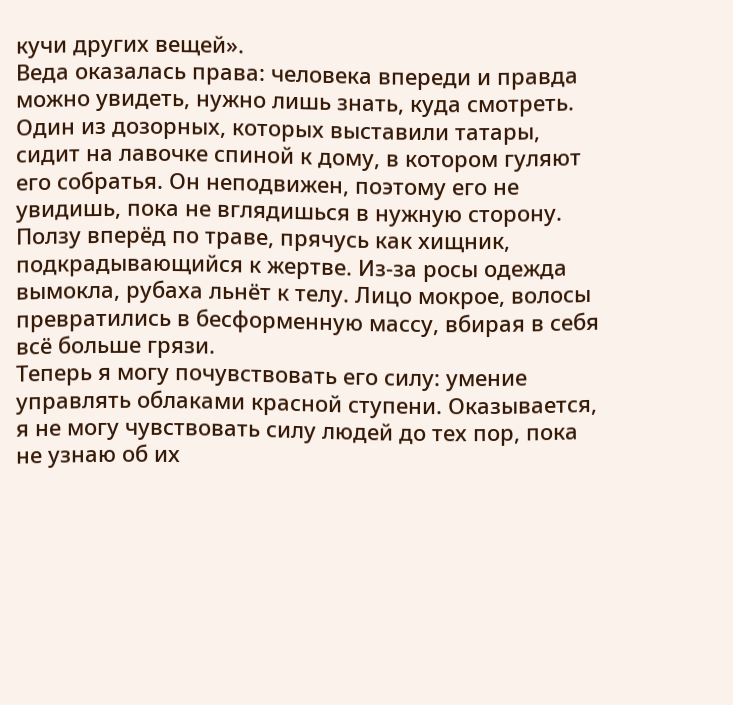кучи других вещей».
Веда оказалась права: человека впереди и правда можно увидеть, нужно лишь знать, куда смотреть. Один из дозорных, которых выставили татары, сидит на лавочке спиной к дому, в котором гуляют его собратья. Он неподвижен, поэтому его не увидишь, пока не вглядишься в нужную сторону.
Ползу вперёд по траве, прячусь как хищник, подкрадывающийся к жертве. Из-за росы одежда вымокла, рубаха льнёт к телу. Лицо мокрое, волосы превратились в бесформенную массу, вбирая в себя всё больше грязи.
Теперь я могу почувствовать его силу: умение управлять облаками красной ступени. Оказывается, я не могу чувствовать силу людей до тех пор, пока не узнаю об их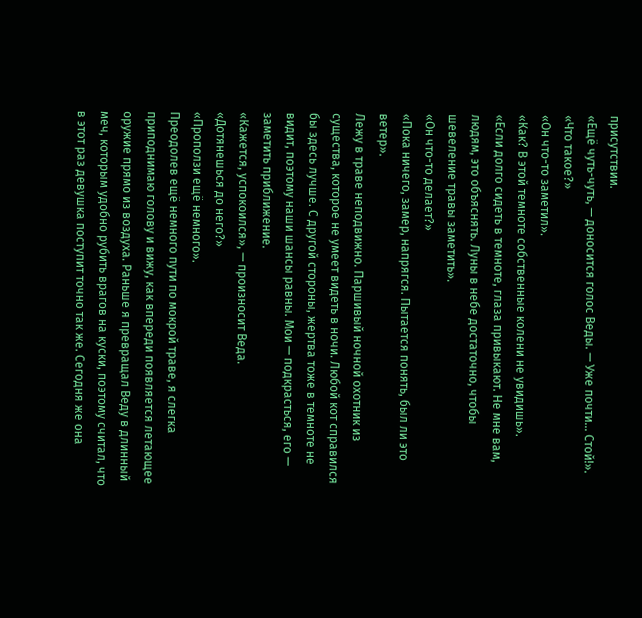присутствии.
«Ещё чуть-чуть, — доносится голос Веды. — Уже почти… Стой!».
«Что такое?»
«Он что-то заметил».
«Как? В этой темноте собственные колени не увидишь».
«Если долго сидеть в темноте, глаза привыкают. Не мне вам, людям, это объяснять. Луны в небе достаточно, чтобы шевеление травы заметить».
«Он что-то делает?»
«Пока ничего, замер, напрягся. Пытается понять, был ли это ветер».
Лежу в траве неподвижно. Паршивый ночной охотник из существа, которое не умеет видеть в ночи. Любой кот справился бы здесь лучше. С другой стороны, жертва тоже в темноте не видит, поэтому наши шансы равны. Мои — подкрасться, его — заметить приближение.
«Кажется, успокоился», — произносит Веда.
«Дотянешься до него?»
«Проползи ещё немного».
Преодолев ещё немного пути по мокрой траве, я слегка приподнимаю голову и вижу, как впереди появляется летающее оружие прямо из воздуха. Раньше я превращал Веду в длинный меч, которым удобно рубить врагов на куски, поэтому считал, что в этот раз девушка поступит точно так же. Сегодня же она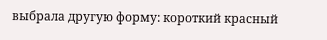выбрала другую форму: короткий красный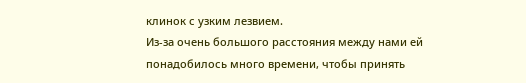клинок с узким лезвием.
Из-за очень большого расстояния между нами ей понадобилось много времени, чтобы принять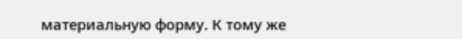материальную форму. К тому же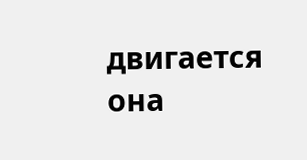двигается она